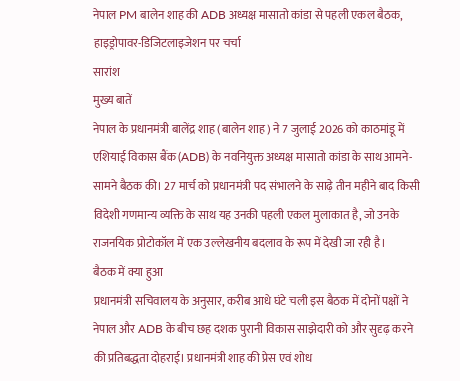नेपाल PM बालेन शाह की ADB अध्यक्ष मासातो कांडा से पहली एकल बैठक, हाइड्रोपावर-डिजिटलाइजेशन पर चर्चा
सारांश
मुख्य बातें
नेपाल के प्रधानमंत्री बालेंद्र शाह (बालेन शाह) ने 7 जुलाई 2026 को काठमांडू में एशियाई विकास बैंक (ADB) के नवनियुक्त अध्यक्ष मासातो कांडा के साथ आमने-सामने बैठक की। 27 मार्च को प्रधानमंत्री पद संभालने के साढ़े तीन महीने बाद किसी विदेशी गणमान्य व्यक्ति के साथ यह उनकी पहली एकल मुलाकात है, जो उनके राजनयिक प्रोटोकॉल में एक उल्लेखनीय बदलाव के रूप में देखी जा रही है।
बैठक में क्या हुआ
प्रधानमंत्री सचिवालय के अनुसार, करीब आधे घंटे चली इस बैठक में दोनों पक्षों ने नेपाल और ADB के बीच छह दशक पुरानी विकास साझेदारी को और सुदृढ़ करने की प्रतिबद्धता दोहराई। प्रधानमंत्री शाह की प्रेस एवं शोध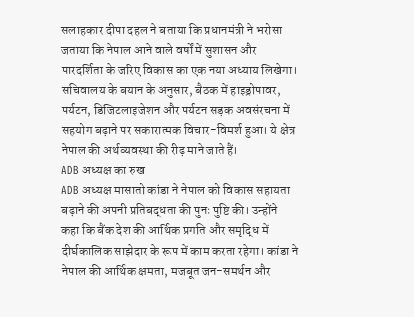सलाहकार दीपा दहल ने बताया कि प्रधानमंत्री ने भरोसा जताया कि नेपाल आने वाले वर्षों में सुशासन और पारदर्शिता के जरिए विकास का एक नया अध्याय लिखेगा।
सचिवालय के बयान के अनुसार, बैठक में हाइड्रोपावर, पर्यटन, डिजिटलाइजेशन और पर्यटन सड़क अवसंरचना में सहयोग बढ़ाने पर सकारात्मक विचार-विमर्श हुआ। ये क्षेत्र नेपाल की अर्थव्यवस्था की रीढ़ माने जाते हैं।
ADB अध्यक्ष का रुख
ADB अध्यक्ष मासातो कांडा ने नेपाल को विकास सहायता बढ़ाने की अपनी प्रतिबद्धता की पुनः पुष्टि की। उन्होंने कहा कि बैंक देश की आर्थिक प्रगति और समृद्धि में दीर्घकालिक साझेदार के रूप में काम करता रहेगा। कांडा ने नेपाल की आर्थिक क्षमता, मजबूत जन-समर्थन और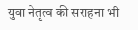युवा नेतृत्व की सराहना भी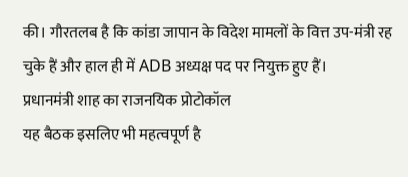की। गौरतलब है कि कांडा जापान के विदेश मामलों के वित्त उप-मंत्री रह चुके हैं और हाल ही में ADB अध्यक्ष पद पर नियुक्त हुए हैं।
प्रधानमंत्री शाह का राजनयिक प्रोटोकॉल
यह बैठक इसलिए भी महत्वपूर्ण है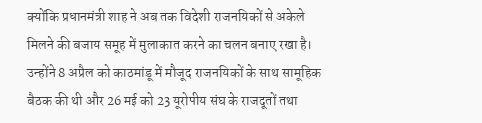क्योंकि प्रधानमंत्री शाह ने अब तक विदेशी राजनयिकों से अकेले मिलने की बजाय समूह में मुलाकात करने का चलन बनाए रखा है। उन्होंने 8 अप्रैल को काठमांडू में मौजूद राजनयिकों के साथ सामूहिक बैठक की थी और 26 मई को 23 यूरोपीय संघ के राजदूतों तथा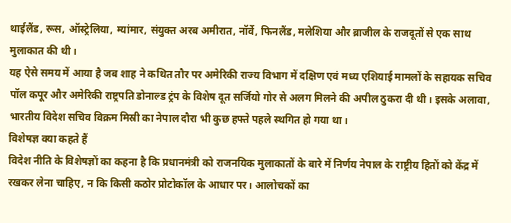थाईलैंड, रूस, ऑस्ट्रेलिया, म्यांमार, संयुक्त अरब अमीरात, नॉर्वे, फिनलैंड, मलेशिया और ब्राजील के राजदूतों से एक साथ मुलाकात की थी।
यह ऐसे समय में आया है जब शाह ने कथित तौर पर अमेरिकी राज्य विभाग में दक्षिण एवं मध्य एशियाई मामलों के सहायक सचिव पॉल कपूर और अमेरिकी राष्ट्रपति डोनाल्ड ट्रंप के विशेष दूत सर्जियो गोर से अलग मिलने की अपील ठुकरा दी थी। इसके अलावा, भारतीय विदेश सचिव विक्रम मिस्री का नेपाल दौरा भी कुछ हफ्ते पहले स्थगित हो गया था।
विशेषज्ञ क्या कहते हैं
विदेश नीति के विशेषज्ञों का कहना है कि प्रधानमंत्री को राजनयिक मुलाकातों के बारे में निर्णय नेपाल के राष्ट्रीय हितों को केंद्र में रखकर लेना चाहिए, न कि किसी कठोर प्रोटोकॉल के आधार पर। आलोचकों का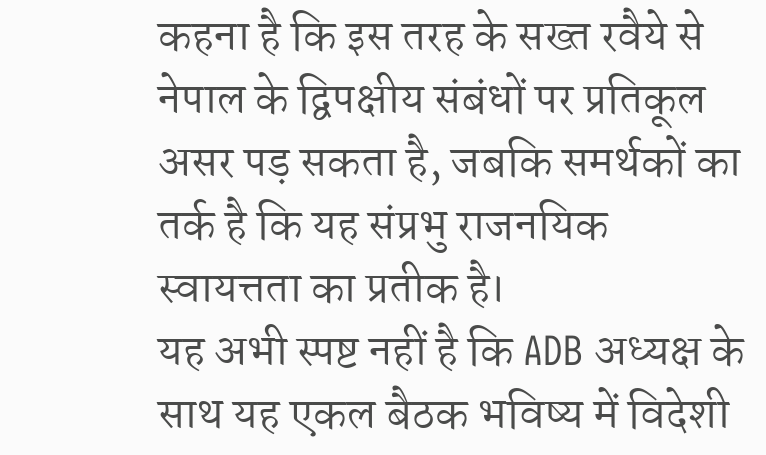कहना है कि इस तरह के सख्त रवैये से नेपाल के द्विपक्षीय संबंधों पर प्रतिकूल असर पड़ सकता है, जबकि समर्थकों का तर्क है कि यह संप्रभु राजनयिक स्वायत्तता का प्रतीक है।
यह अभी स्पष्ट नहीं है कि ADB अध्यक्ष के साथ यह एकल बैठक भविष्य में विदेशी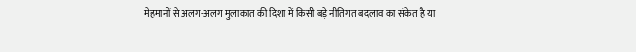मेहमानों से अलग-अलग मुलाकात की दिशा में किसी बड़े नीतिगत बदलाव का संकेत है या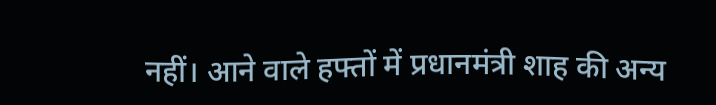नहीं। आने वाले हफ्तों में प्रधानमंत्री शाह की अन्य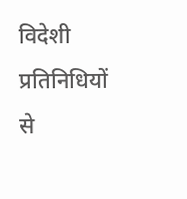विदेशी प्रतिनिधियों से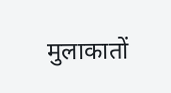मुलाकातों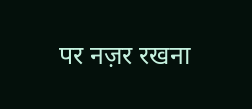पर नज़र रखना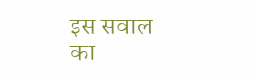इस सवाल का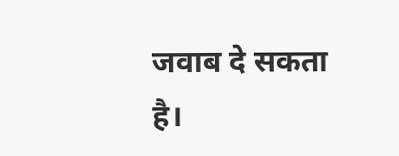जवाब दे सकता है।